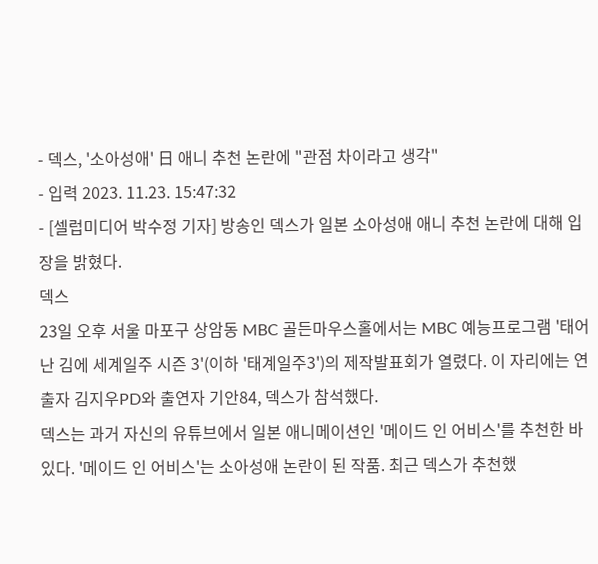- 덱스, '소아성애' 日 애니 추천 논란에 "관점 차이라고 생각"
- 입력 2023. 11.23. 15:47:32
- [셀럽미디어 박수정 기자] 방송인 덱스가 일본 소아성애 애니 추천 논란에 대해 입장을 밝혔다.
덱스
23일 오후 서울 마포구 상암동 MBC 골든마우스홀에서는 MBC 예능프로그램 '태어난 김에 세계일주 시즌 3'(이하 '태계일주3')의 제작발표회가 열렸다. 이 자리에는 연출자 김지우PD와 출연자 기안84, 덱스가 참석했다.
덱스는 과거 자신의 유튜브에서 일본 애니메이션인 '메이드 인 어비스'를 추천한 바 있다. '메이드 인 어비스'는 소아성애 논란이 된 작품. 최근 덱스가 추천했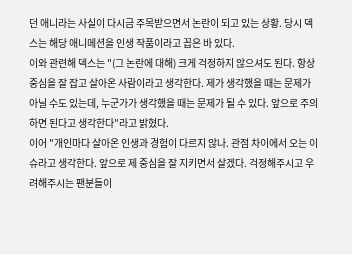던 애니라는 사실이 다시금 주목받으면서 논란이 되고 있는 상황. 당시 덱스는 해당 애니메션을 인생 작품이라고 꼽은 바 있다.
이와 관련해 덱스는 "(그 논란에 대해) 크게 걱정하지 않으셔도 된다. 항상 중심을 잘 잡고 살아온 사람이라고 생각한다. 제가 생각했을 때는 문제가 아닐 수도 있는데, 누군가가 생각했을 때는 문제가 될 수 있다. 앞으로 주의하면 된다고 생각한다"라고 밝혔다.
이어 "개인마다 살아온 인생과 경험이 다르지 않나. 관점 차이에서 오는 이슈라고 생각한다. 앞으로 제 중심을 잘 지키면서 살겠다. 걱정해주시고 우려해주시는 팬분들이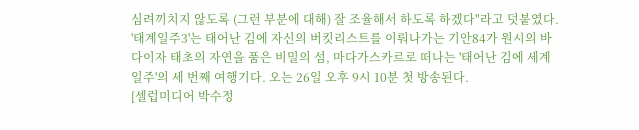심려끼치지 않도록 (그런 부분에 대해) 잘 조율해서 하도록 하겠다"라고 덧붙였다.
'태계일주3'는 태어난 김에 자신의 버킷리스트를 이뤄나가는 기안84가 원시의 바다이자 태초의 자연을 품은 비밀의 섬, 마다가스카르로 떠나는 '태어난 김에 세계일주'의 세 번째 여행기다. 오는 26일 오후 9시 10분 첫 방송된다.
[셀럽미디어 박수정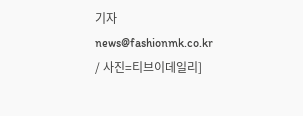기자 news@fashionmk.co.kr / 사진=티브이데일리]